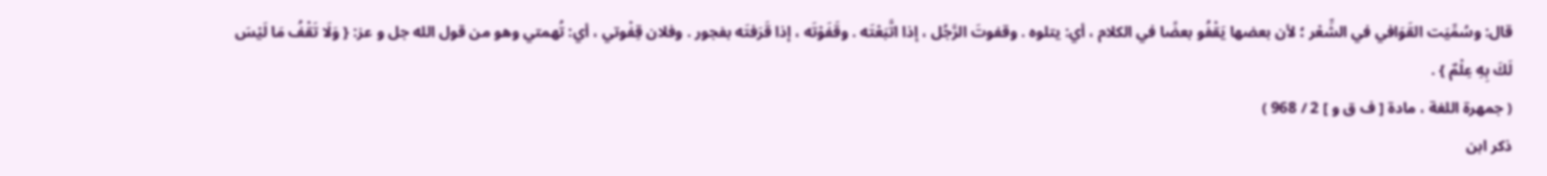قال: وسُمِّيَت القَوَافي في الشِّعْر ؛ لأن بعضها يَقْفُو بعضًا في الكلام ، أي: يتلوه . وقفوتَ الرَّجُل ، إذا اتَّبَعْتَه . وقَفَوْتَه ، إذا قَرَفتَه بفجور . وفلان قِفْوتي ، أي: تُهمتي وهو من قول الله جل و عز: { وَلَا تَقْفُ مَا لَيْسَ لَكَ بِهِ عِلْمٌ } .
( جمهرة اللغة ، مادة [ ف ق و ] 2 / 968 )
ذكر ابن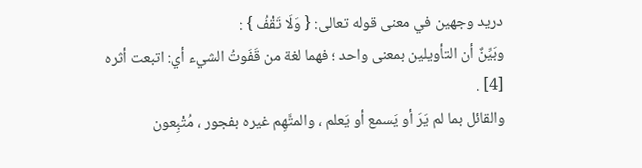دريد وجهين في معنى قوله تعالى: { وَلَا تَقْفُ } :
وبَيِّنٌ أن التأويلين بمعنى واحد ؛ فهما لغة من قَفَوتُ الشيء أي: اتبعت أثره [4] .
والقائل بما لم يَرَ أو يَسمع أو يَعلم ، والمتَّهِم غيره بفجور ، مُتْبِعون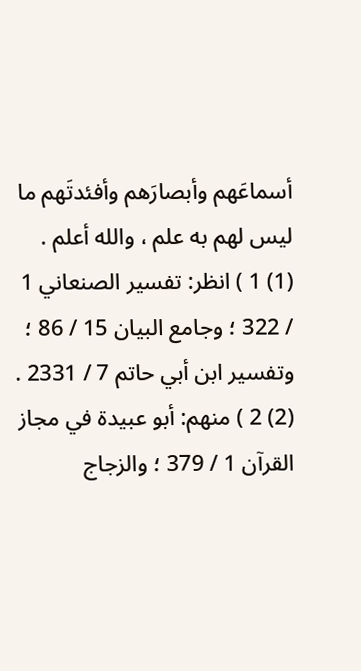أسماعَهم وأبصارَهم وأفئدتَهم ما ليس لهم به علم ، والله أعلم .
(1) 1 ) انظر: تفسير الصنعاني 1 / 322 ؛ وجامع البيان 15 / 86 ؛ وتفسير ابن أبي حاتم 7 / 2331 .
(2) 2 ) منهم: أبو عبيدة في مجاز القرآن 1 / 379 ؛ والزجاج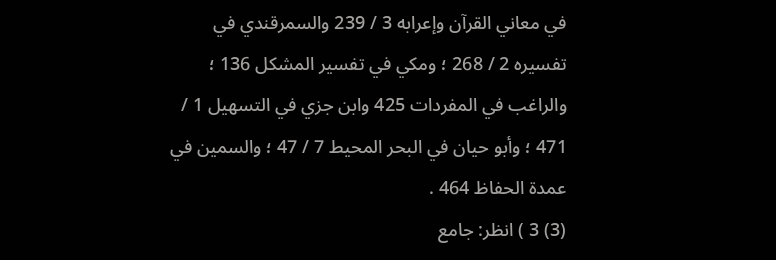في معاني القرآن وإعرابه 3 / 239 والسمرقندي في تفسيره 2 / 268 ؛ ومكي في تفسير المشكل 136 ؛ والراغب في المفردات 425 وابن جزي في التسهيل 1 / 471 ؛ وأبو حيان في البحر المحيط 7 / 47 ؛ والسمين في عمدة الحفاظ 464 .
(3) 3 ) انظر: جامع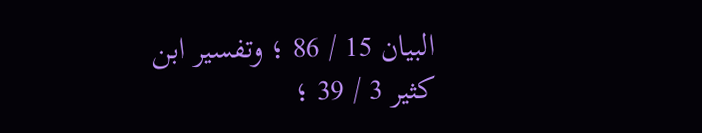البيان 15 / 86 ؛ وتفسير ابن كثير 3 / 39 ؛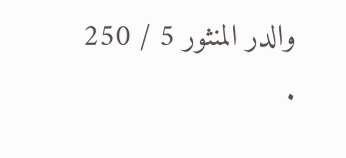والدر المنثور 5 / 250 .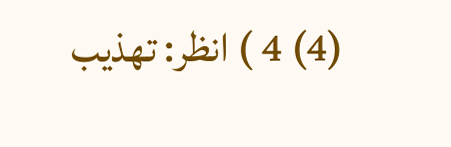(4) 4 ) انظر: تهذيب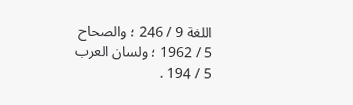اللغة 9 / 246 ؛ والصحاح 5 / 1962 ؛ ولسان العرب 5 / 194 .